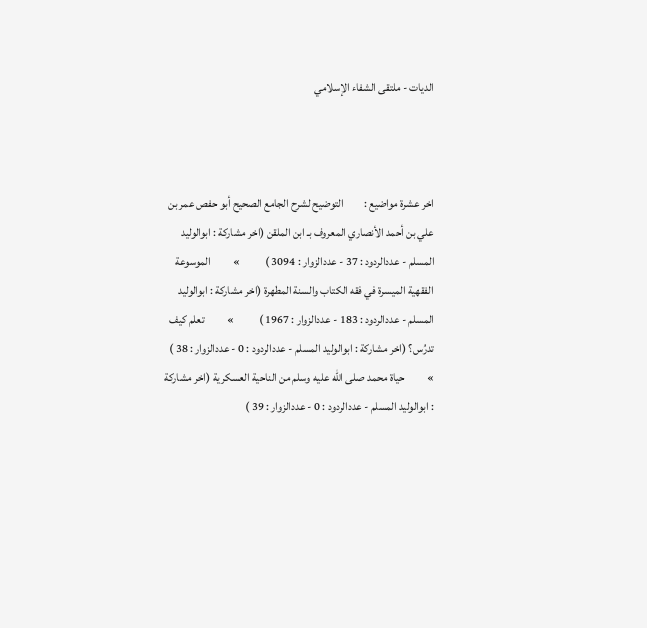الديات - ملتقى الشفاء الإسلامي



اخر عشرة مواضيع :         التوضيح لشرح الجامع الصحيح أبو حفص عمر بن علي بن أحمد الأنصاري المعروف بـ ابن الملقن (اخر مشاركة : ابوالوليد المسلم - عددالردود : 37 - عددالزوار : 3094 )           »          الموسوعة الفقهية الميسرة في فقه الكتاب والسنة المطهرة (اخر مشاركة : ابوالوليد المسلم - عددالردود : 183 - عددالزوار : 1967 )           »          تعلم كيف تدرُس؟ (اخر مشاركة : ابوالوليد المسلم - عددالردود : 0 - عددالزوار : 38 )           »          حياة محمد صلى الله عليه وسلم من الناحية العسكرية (اخر مشاركة : ابوالوليد المسلم - عددالردود : 0 - عددالزوار : 39 )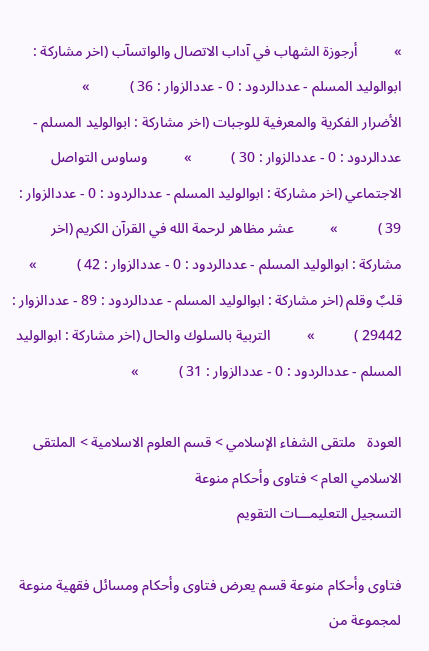»          أرجوزة الشهاب في آداب الاتصال والواتسآب (اخر مشاركة : ابوالوليد المسلم - عددالردود : 0 - عددالزوار : 36 )           »          الأضرار الفكرية والمعرفية للوجبات (اخر مشاركة : ابوالوليد المسلم - عددالردود : 0 - عددالزوار : 30 )           »          وساوس التواصل الاجتماعي (اخر مشاركة : ابوالوليد المسلم - عددالردود : 0 - عددالزوار : 39 )           »          عشر مظاهر لرحمة الله في القرآن الكريم (اخر مشاركة : ابوالوليد المسلم - عددالردود : 0 - عددالزوار : 42 )           »          قلبٌ وقلم (اخر مشاركة : ابوالوليد المسلم - عددالردود : 89 - عددالزوار : 29442 )           »          التربية بالسلوك والحال (اخر مشاركة : ابوالوليد المسلم - عددالردود : 0 - عددالزوار : 31 )           »

العودة   ملتقى الشفاء الإسلامي > قسم العلوم الاسلامية > الملتقى الاسلامي العام > فتاوى وأحكام منوعة
التسجيل التعليمـــات التقويم

فتاوى وأحكام منوعة قسم يعرض فتاوى وأحكام ومسائل فقهية منوعة لمجموعة من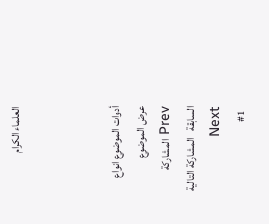العلماء الكرام



أدوات الموضوع انواع عرض الموضوع
Prev المشاركة السابقة   المشاركة التالية Next
  #1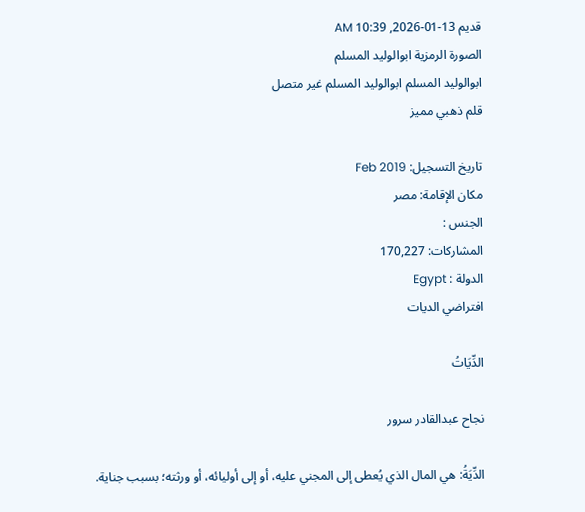قديم 13-01-2026, 10:39 AM
الصورة الرمزية ابوالوليد المسلم
ابوالوليد المسلم ابوالوليد المسلم غير متصل
قلم ذهبي مميز

تاريخ التسجيل: Feb 2019
مكان الإقامة: مصر
الجنس :
المشاركات: 170,227
الدولة : Egypt
افتراضي الديات

الدِّيَاتُ

نجاح عبدالقادر سرور

الدِّيَةُ: هي المال الذي يُعطى إلى المجني عليه، أو إلى أوليائه، أو ورثته؛ بسبب جناية.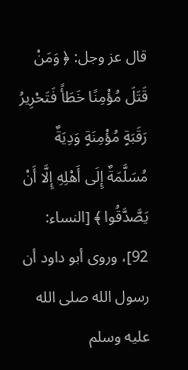قال عز وجل: ﴿ وَمَنْ قَتَلَ مُؤْمِنًا خَطَأً فَتَحْرِيرُ رَقَبَةٍ مُؤْمِنَةٍ وَدِيَةٌ مُسَلَّمَةٌ إِلَى أَهْلِهِ إِلَّا أَنْ يَصَّدَّقُوا ﴾ [النساء: 92]، وروى أبو داود أن رسول الله صلى الله عليه وسلم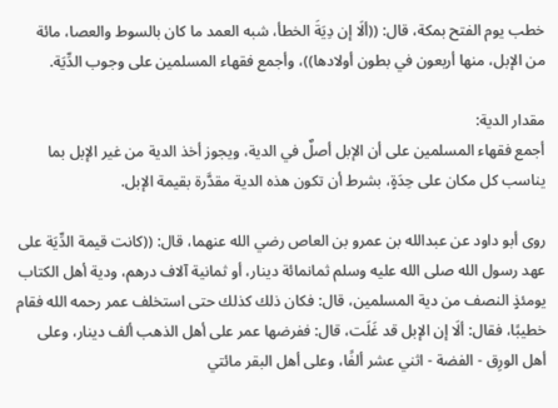خطب يوم الفتح بمكة، قال: ((ألَا إن دِيَةَ الخطأ، شبه العمد ما كان بالسوط والعصا، مائة من الإبل، منها أربعون في بطون أولادها))، وأجمع فقهاء المسلمين على وجوب الدِّيَة.

مقدار الدية:
أجمع فقهاء المسلمين على أن الإبل أصلٌ في الدية، ويجوز أخذ الدية من غير الإبل بما يناسب كل مكان على حِدَةٍ، بشرط أن تكون هذه الدية مقدَّرة بقيمة الإبل.

روى أبو داود عن عبدالله بن عمرو بن العاص رضي الله عنهما، قال: ((كانت قيمة الدِّيَة على عهد رسول الله صلى الله عليه وسلم ثمانمائة دينار، أو ثمانية آلاف درهم، ودية أهل الكتاب يومئذٍ النصف من دية المسلمين، قال: فكان ذلك كذلك حتى استخلف عمر رحمه الله فقام خطيبًا، فقال: ألَا إن الإبل قد غَلَت، قال: ففرضها عمر على أهل الذهب ألف دينار، وعلى أهل الورِق - الفضة - اثني عشر ألفًا، وعلى أهل البقر مائتي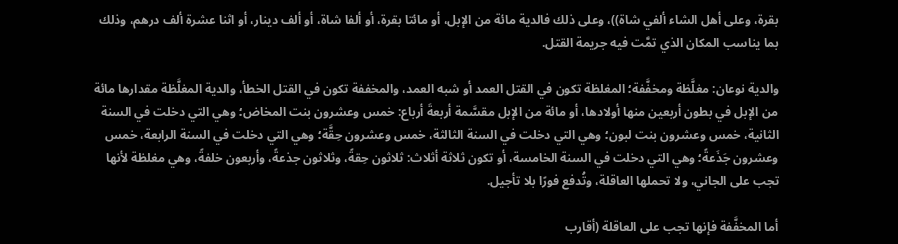بقرة، وعلى أهل الشاء ألفي شاة))، وعلى ذلك فالدية مائة من الإبل، أو مائتا بقرة، أو ألفا شاة، أو ألف دينار، أو اثنا عشرة ألف درهم، وذلك بما يناسب المكان الذي تمَّت فيه جريمة القتل.

والدية نوعان: مغلَّظة ومخفَّفة؛ المغلظة تكون في القتل العمد أو شبه العمد، والمخففة تكون في القتل الخطأ، والدية المغلَّظة مقدارها مائة من الإبل في بطون أربعين منها أولادها، أو مائة من الإبل مقسَّمة أربعةَ أرباع: خمس وعشرون بنت المخاض؛ وهي التي دخلت في السنة الثانية، خمس وعشرون بنت لبون؛ وهي التي دخلت في السنة الثالثة، خمس وعشرون حِقَّة؛ وهي التي دخلت في السنة الرابعة، خمس وعشرون جَذَعةً؛ وهي التي دخلت في السنة الخامسة، أو تكون ثلاثة أثلاث: ثلاثون حِقةً، وثلاثون جذعةً، وأربعون خلفةً، وهي مغلظة لأنها تجب على الجاني، ولا تحملها العاقلة، وتُدفع فورًا بلا تأجيل.

أما المخفَّفة فإنها تجب على العاقلة (أقارب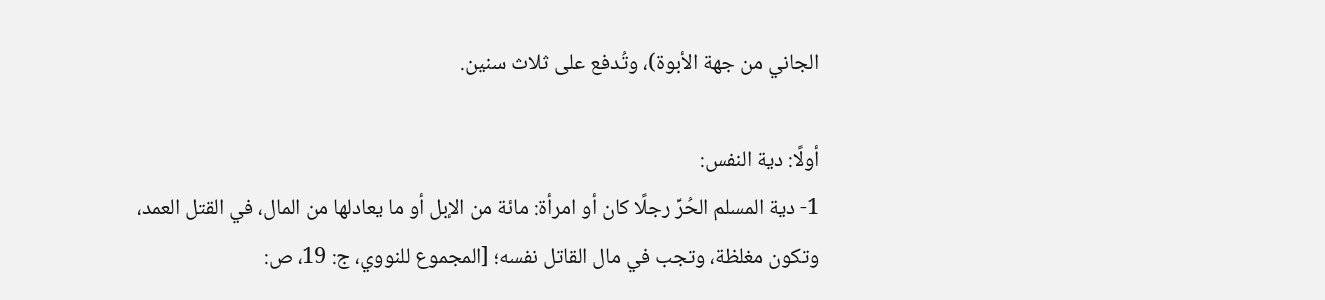الجاني من جهة الأبوة)، وتُدفع على ثلاث سنين.

أولًا: دية النفس:
1- دية المسلم الحُرِّ رجلًا كان أو امرأة: مائة من الإبل أو ما يعادلها من المال، في القتل العمد، وتكون مغلظة، وتجب في مال القاتل نفسه؛ [المجموع للنووي، ج: 19، ص: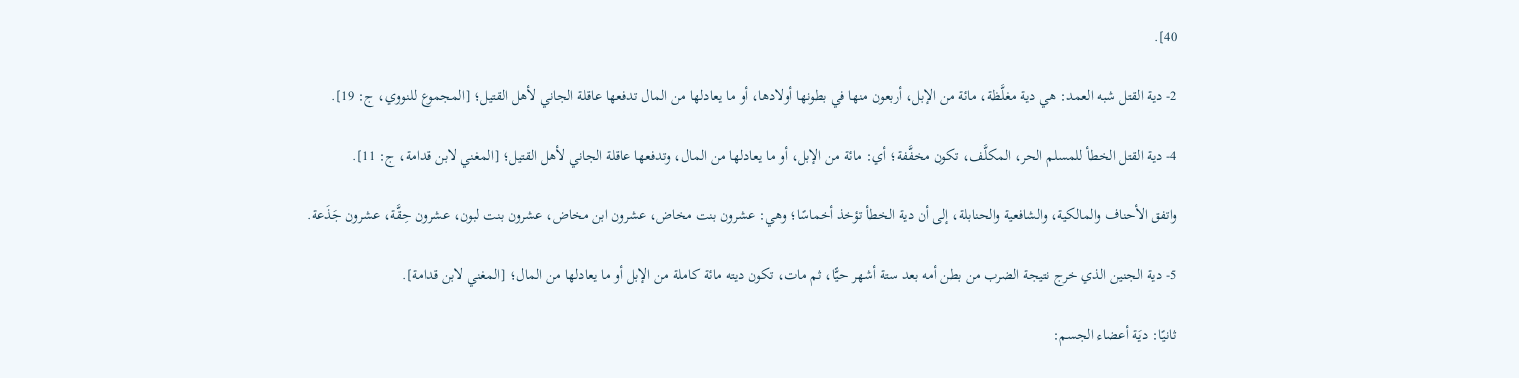40].

2- دية القتل شبه العمد: هي دية مغلَّظة، مائة من الإبل، أربعون منها في بطونها أولادها، أو ما يعادلها من المال تدفعها عاقلة الجاني لأهل القتيل؛ [المجموع للنووي، ج: 19].

4- دية القتل الخطأ للمسلم الحر، المكلَّف، تكون مخفَّفة؛ أي: مائة من الإبل، أو ما يعادلها من المال، وتدفعها عاقلة الجاني لأهل القتيل؛ [المغني لابن قدامة، ج: 11].

واتفق الأحناف والمالكية، والشافعية والحنابلة، إلى أن دية الخطأ تؤخذ أخماسًا؛ وهي: عشرون بنت مخاض، عشرون ابن مخاض، عشرون بنت لبون، عشرون حِقَّة، عشرون جَذَعة.

5- دية الجنين الذي خرج نتيجة الضرب من بطن أمه بعد ستة أشهر حيًّا، ثم مات، تكون ديته مائة كاملة من الإبل أو ما يعادلها من المال؛ [المغني لابن قدامة].

ثانيًا: ديَة أعضاء الجسم: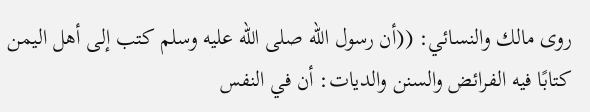روى مالك والنسائي: ((أن رسول الله صلى الله عليه وسلم كتب إلى أهل اليمن كتابًا فيه الفرائض والسنن والديات: أن في النفس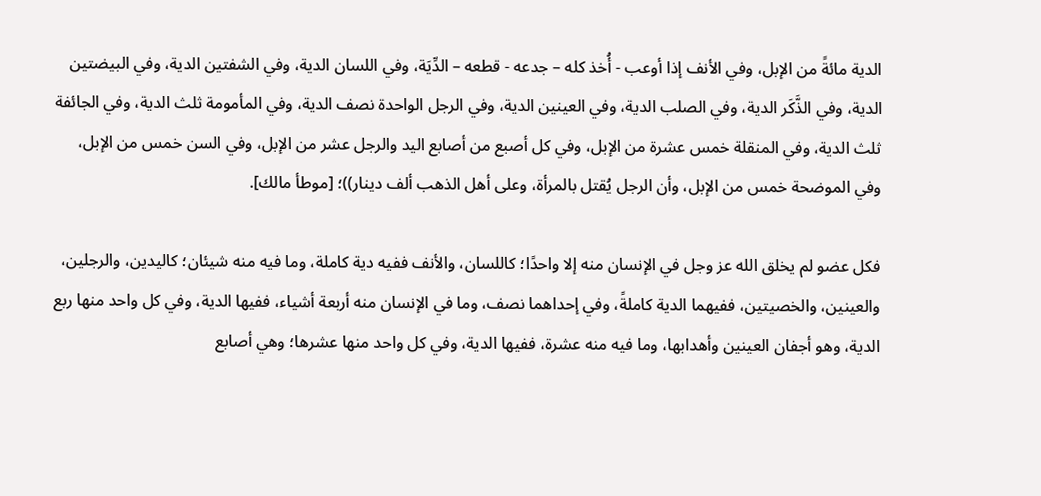الدية مائةً من الإبل، وفي الأنف إذا أوعب - أُخذ كله – جدعه - قطعه – الدِّيَة، وفي اللسان الدية، وفي الشفتين الدية، وفي البيضتين الدية، وفي الذَّكَر الدية، وفي الصلب الدية، وفي العينين الدية، وفي الرجل الواحدة نصف الدية، وفي المأمومة ثلث الدية، وفي الجائفة ثلث الدية، وفي المنقلة خمس عشرة من الإبل، وفي كل أصبع من أصابع اليد والرجل عشر من الإبل، وفي السن خمس من الإبل، وفي الموضحة خمس من الإبل، وأن الرجل يُقتل بالمرأة، وعلى أهل الذهب ألف دينار))؛ [موطأ مالك].

فكل عضو لم يخلق الله عز وجل في الإنسان منه إلا واحدًا؛ كاللسان، والأنف ففيه دية كاملة، وما فيه منه شيئان؛ كاليدين، والرجلين، والعينين، والخصيتين، ففيهما الدية كاملةً، وفي إحداهما نصف، وما في الإنسان منه أربعة أشياء، ففيها الدية، وفي كل واحد منها ربع الدية، وهو أجفان العينين وأهدابها، وما فيه منه عشرة، ففيها الدية، وفي كل واحد منها عشرها؛ وهي أصابع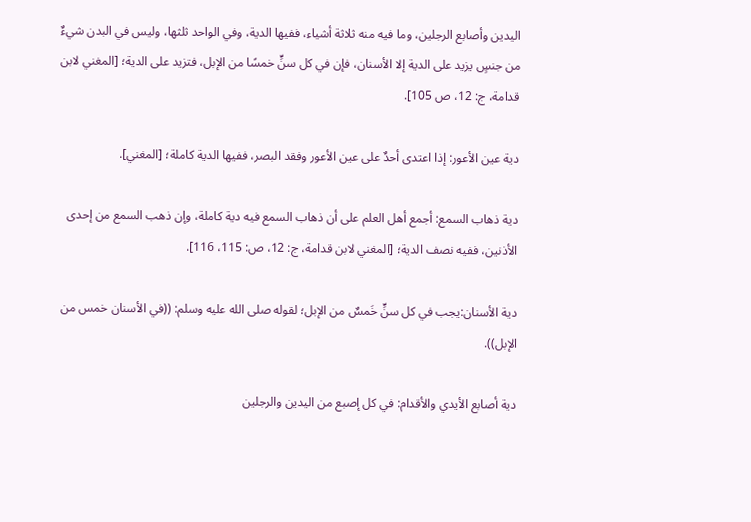اليدين وأصابع الرجلين، وما فيه منه ثلاثة أشياء، ففيها الدية، وفي الواحد ثلثها، وليس في البدن شيءٌ من جنسٍ يزيد على الدية إلا الأسنان، فإن في كل سنٍّ خمسًا من الإبل، فتزيد على الدية؛ [المغني لابن قدامة، ج: 12، ص 105].

دية عين الأعور: إذا اعتدى أحدٌ على عين الأعور وفقد البصر، ففيها الدية كاملة؛ [المغني].

دية ذهاب السمع: أجمع أهل العلم على أن ذهاب السمع فيه دية كاملة، وإن ذهب السمع من إحدى الأذنين، ففيه نصف الدية؛ [المغني لابن قدامة، ج: 12، ص: 115، 116].

دية الأسنان:يجب في كل سنٍّ خَمسٌ من الإبل؛ لقوله صلى الله عليه وسلم: ((في الأسنان خمس من الإبل)).

دية أصابع الأيدي والأقدام: في كل إصبع من اليدين والرجلين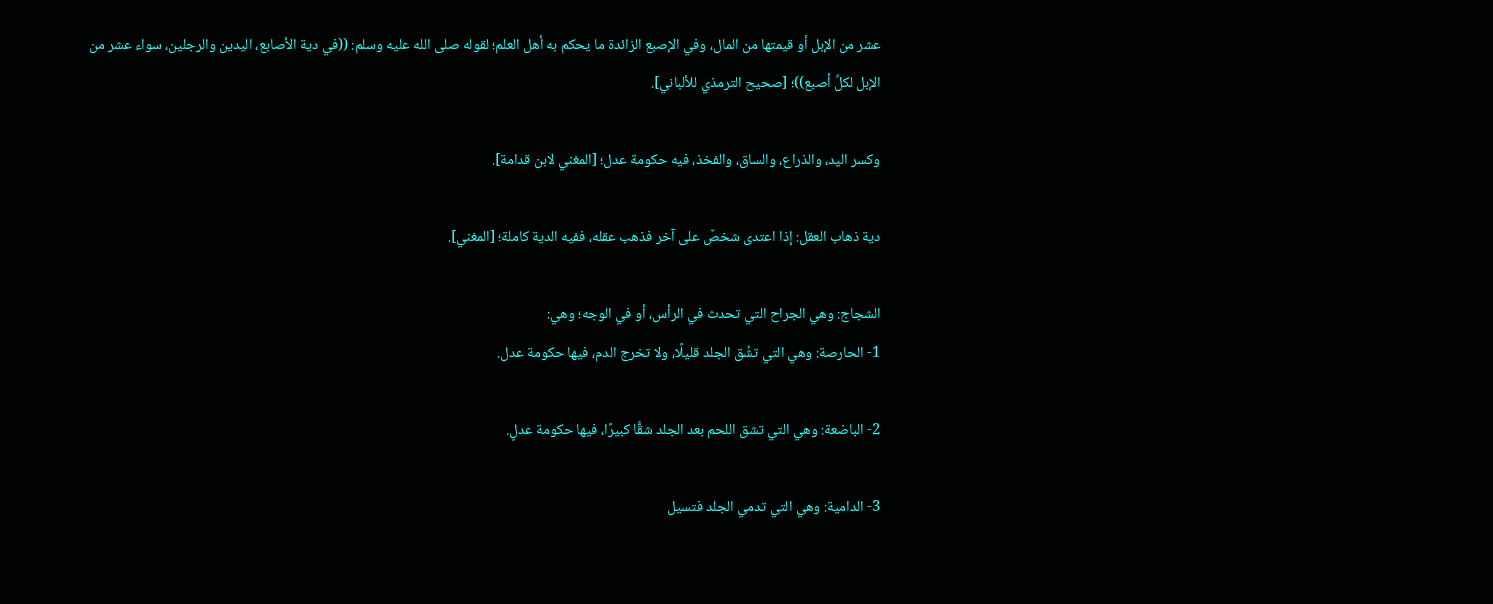عشر من الإبل أو قيمتها من المال، وفي الإصبع الزائدة ما يحكم به أهل العلم؛ لقوله صلى الله عليه وسلم: ((في دية الأصابع، اليدين والرجلين، سواء عشر من الإبل لكلِّ أصبع))؛ [صحيح الترمذي للألباني].

وكسر اليد، والذراع، والساق، والفخذ، فيه حكومة عدل؛ [المغني لابن قدامة].

دية ذهاب العقل: إذا اعتدى شخصٌ على آخر فذهب عقله، ففيه الدية كاملة؛ [المغني].

الشجاج: وهي الجراح التي تحدث في الرأس، أو في الوجه؛ وهي:
1- الحارصة: وهي التي تشُق الجلد قليلًا، ولا تخرج الدم، فيها حكومة عدل.

2- الباضعة: وهي التي تشق اللحم بعد الجلد شقًّا كبيرًا، فيها حكومة عدلٍ.

3- الدامية: وهي التي تدمي الجلد فتسيل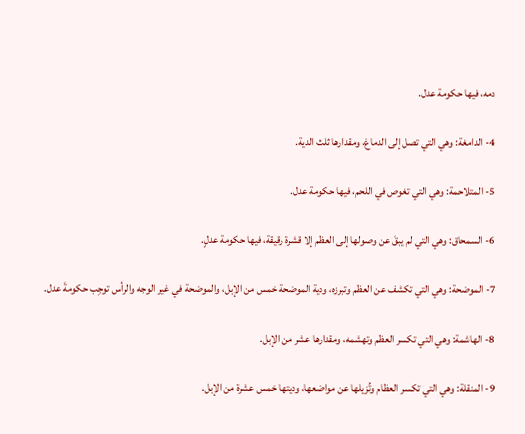دمه، فيها حكومة عدل.

4- الدامغة: وهي التي تصل إلى الدماغ، ومقدارها ثلث الدية.

5- المتلاحمة: وهي التي تغوص في اللحم، فيها حكومة عدل.

6- السمحاق: وهي التي لم يبقَ عن وصولها إلى العظم إلا قشرة رقيقة، فيها حكومة عدلٍ.

7- الموضحة: وهي التي تكشف عن العظم وتبرزه، ودية الموضحة خمس من الإبل، والموضحة في غير الوجه والرأس توجِب حكومةَ عدل.

8- الهاشمة: وهي التي تكسر العظم وتهشمه، ومقدارها عشر من الإبل.

9- المنقلة: وهي التي تكسر العظام وتُزيلها عن مواضعها، وديتها خمس عشرة من الإبل.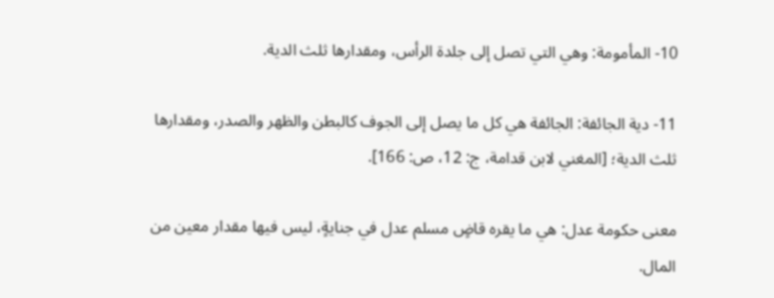10- المأمومة: وهي التي تصل إلى جلدة الرأس، ومقدارها ثلث الدية.

11- دية الجائفة: الجائفة هي كل ما يصل إلى الجوف كالبطن والظهر والصدر، ومقدارها ثلث الدية؛ [المغني لابن قدامة، ج: 12، ص: 166].

معنى حكومة عدل: هي ما يقره قاضٍ مسلم عدل في جنايةٍ، ليس فيها مقدار معين من المال.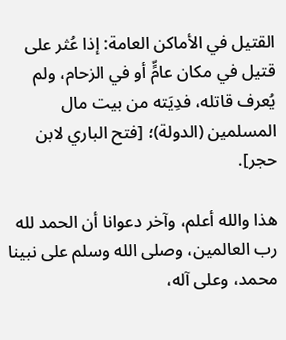القتيل في الأماكن العامة: إذا عُثر على قتيل في مكان عامٍّ أو في الزحام، ولم يُعرف قاتله، فدِيَته من بيت مال المسلمين (الدولة)؛ [فتح الباري لابن حجر].

هذا والله أعلم، وآخر دعوانا أن الحمد لله رب العالمين، وصلى الله وسلم على نبينا محمد، وعلى آله،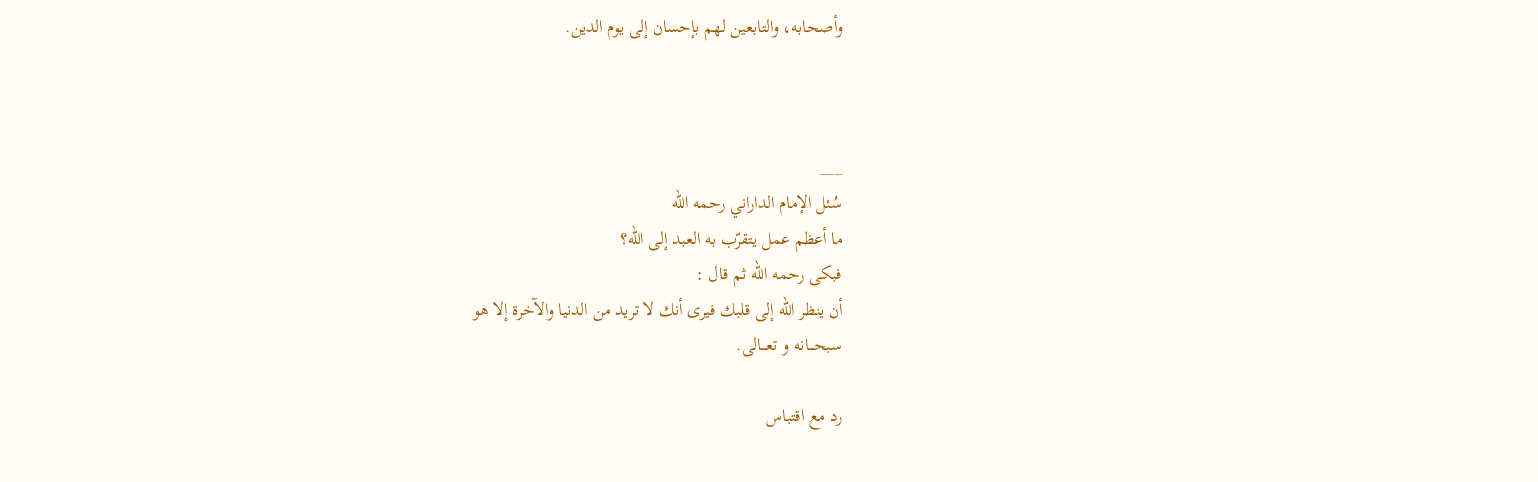وأصحابه، والتابعين لهم بإحسان إلى يوم الدين.



___
سُئل الإمام الداراني رحمه الله
ما أعظم عمل يتقرّب به العبد إلى الله؟
فبكى رحمه الله ثم قال :
أن ينظر الله إلى قلبك فيرى أنك لا تريد من الدنيا والآخرة إلا هو
سبحـــانه و تعـــالى.

رد مع اقتباس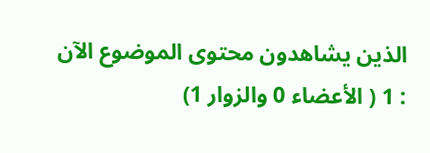الذين يشاهدون محتوى الموضوع الآن : 1 ( الأعضاء 0 والزوار 1)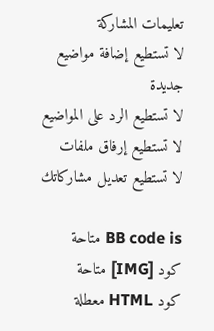تعليمات المشاركة
لا تستطيع إضافة مواضيع جديدة
لا تستطيع الرد على المواضيع
لا تستطيع إرفاق ملفات
لا تستطيع تعديل مشاركاتك

BB code is متاحة
كود [IMG] متاحة
كود HTML معطلة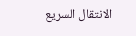الانتقال السريع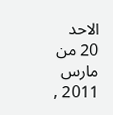الاحد 20 من مارس 2011 ,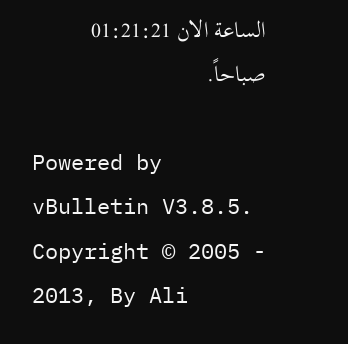الساعة الان 01:21:21 صباحاً.

Powered by vBulletin V3.8.5. Copyright © 2005 - 2013, By Ali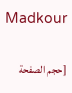Madkour

[حجم الصفحة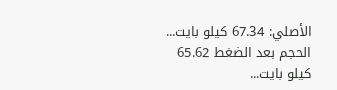الأصلي: 67.34 كيلو بايت... الحجم بعد الضغط 65.62 كيلو بايت...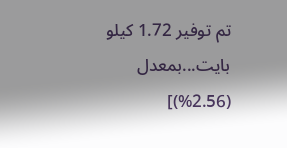تم توفير 1.72 كيلو بايت...بمعدل (2.56%)]